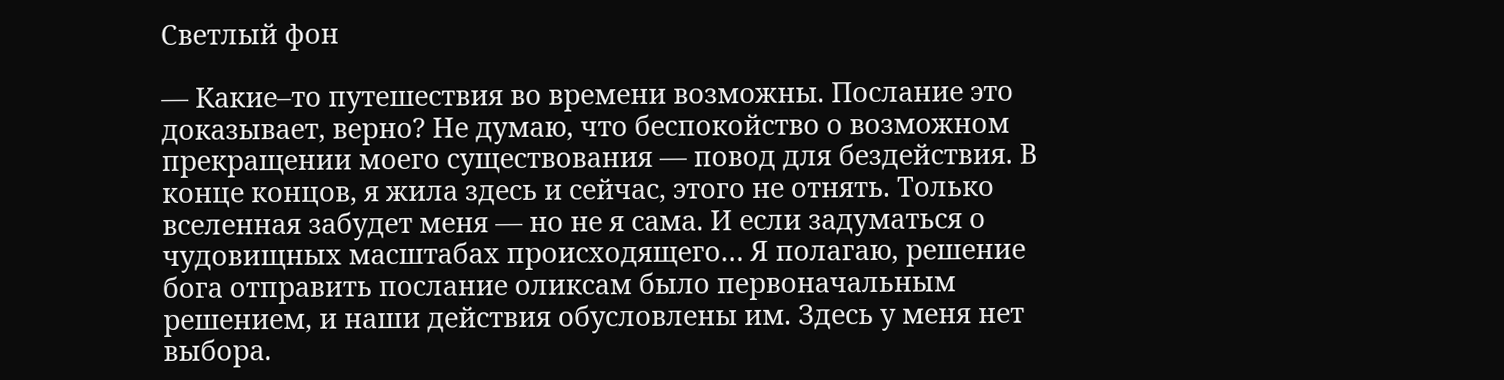Светлый фон

— Какие–то путешествия во времени возможны. Послание это доказывает, верно? Не думаю, что беспокойство о возможном прекращении моего существования — повод для бездействия. В конце концов, я жила здесь и сейчас, этого не отнять. Только вселенная забудет меня — но не я сама. И если задуматься о чудовищных масштабах происходящего… Я полагаю, решение бога отправить послание оликсам было первоначальным решением, и наши действия обусловлены им. Здесь у меня нет выбора.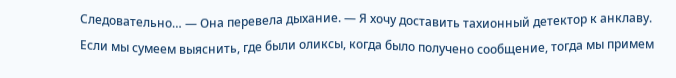Следовательно… — Она перевела дыхание. — Я хочу доставить тахионный детектор к анклаву. Если мы сумеем выяснить, где были оликсы, когда было получено сообщение, тогда мы примем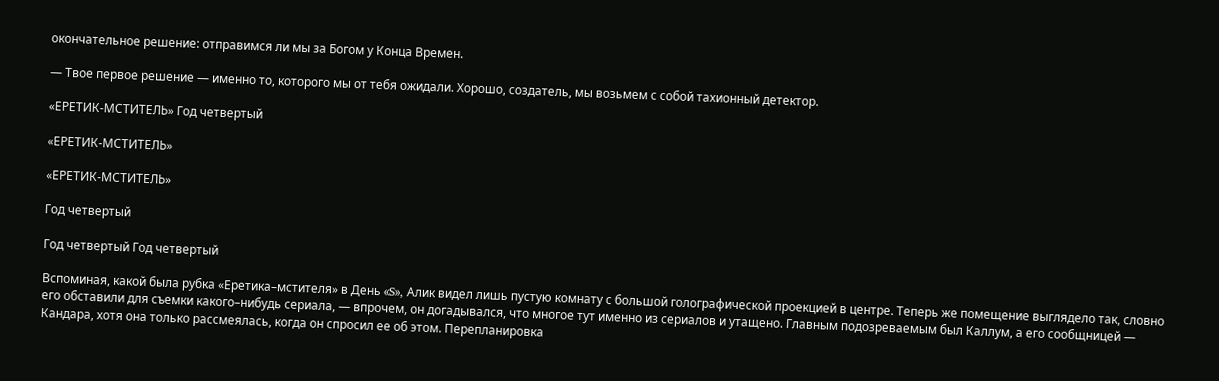окончательное решение: отправимся ли мы за Богом у Конца Времен.

— Твое первое решение — именно то, которого мы от тебя ожидали. Хорошо, создатель, мы возьмем с собой тахионный детектор.

«ЕРЕТИК-МСТИТЕЛЬ» Год четвертый

«ЕРЕТИК-МСТИТЕЛЬ»

«ЕРЕТИК-МСТИТЕЛЬ»

Год четвертый

Год четвертый Год четвертый

Вспоминая, какой была рубка «Еретика–мстителя» в День «S», Алик видел лишь пустую комнату с большой голографической проекцией в центре. Теперь же помещение выглядело так, словно его обставили для съемки какого–нибудь сериала, — впрочем, он догадывался, что многое тут именно из сериалов и утащено. Главным подозреваемым был Каллум, а его сообщницей — Кандара, хотя она только рассмеялась, когда он спросил ее об этом. Перепланировка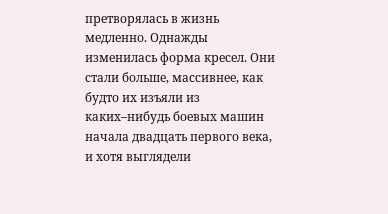претворялась в жизнь медленно. Однажды изменилась форма кресел. Они стали больше, массивнее, как будто их изъяли из каких–нибудь боевых машин начала двадцать первого века, и хотя выглядели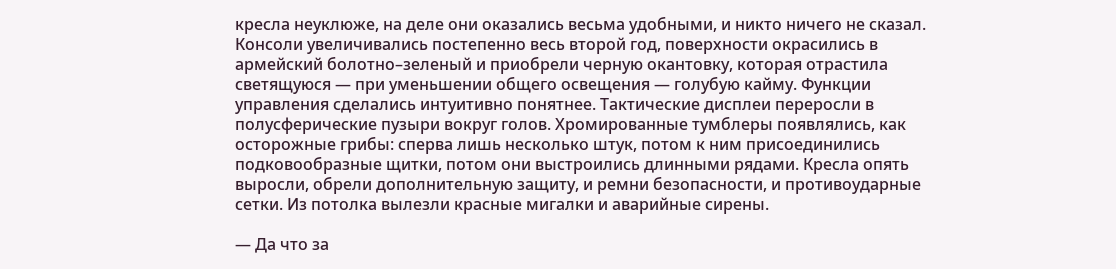кресла неуклюже, на деле они оказались весьма удобными, и никто ничего не сказал. Консоли увеличивались постепенно весь второй год, поверхности окрасились в армейский болотно–зеленый и приобрели черную окантовку, которая отрастила светящуюся — при уменьшении общего освещения — голубую кайму. Функции управления сделались интуитивно понятнее. Тактические дисплеи переросли в полусферические пузыри вокруг голов. Хромированные тумблеры появлялись, как осторожные грибы: сперва лишь несколько штук, потом к ним присоединились подковообразные щитки, потом они выстроились длинными рядами. Кресла опять выросли, обрели дополнительную защиту, и ремни безопасности, и противоударные сетки. Из потолка вылезли красные мигалки и аварийные сирены.

— Да что за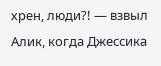хрен, люди?! — взвыл Алик, когда Джессика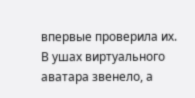впервые проверила их. В ушах виртуального аватара звенело, а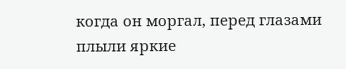когда он моргал, перед глазами плыли яркие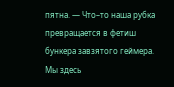пятна. — Что–то наша рубка превращается в фетиш бункера завзятого геймера. Мы здесь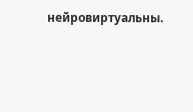нейровиртуальны.